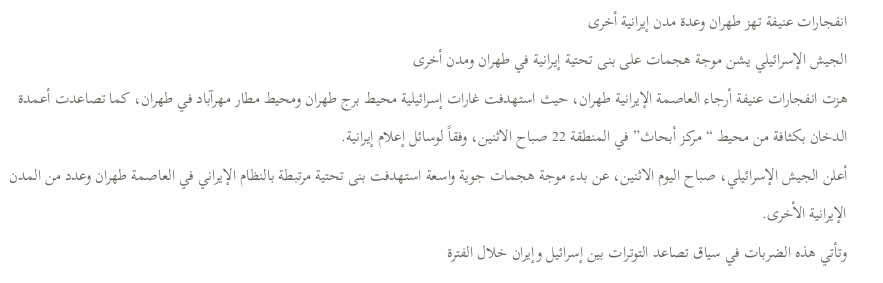انفجارات عنيفة تهز طهران وعدة مدن إيرانية أخرى
الجيش الإسرائيلي يشن موجة هجمات على بنى تحتية إيرانية في طهران ومدن أخرى
هزت انفجارات عنيفة أرجاء العاصمة الإيرانية طهران، حيث استهدفت غارات إسرائيلية محيط برج طهران ومحيط مطار مهرآباد في طهران، كما تصاعدت أعمدة الدخان بكثافة من محيط “مركز أبحاث” في المنطقة 22 صباح الاثنين، وفقاً لوسائل إعلام إيرانية.
أعلن الجيش الإسرائيلي، صباح اليوم الاثنين، عن بدء موجة هجمات جوية واسعة استهدفت بنى تحتية مرتبطة بالنظام الإيراني في العاصمة طهران وعدد من المدن الإيرانية الأخرى.
وتأتي هذه الضربات في سياق تصاعد التوترات بين إسرائيل وإيران خلال الفترة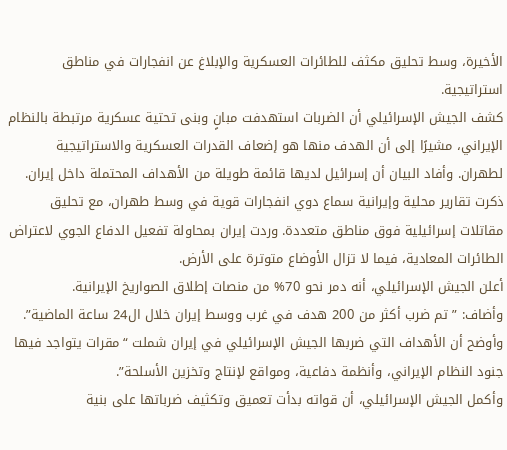الأخيرة، وسط تحليق مكثف للطائرات العسكرية والإبلاغ عن انفجارات في مناطق استراتيجية.
كشف الجيش الإسرائيلي أن الضربات استهدفت مبانٍ وبنى تحتية عسكرية مرتبطة بالنظام الإيراني، مشيرًا إلى أن الهدف منها هو إضعاف القدرات العسكرية والاستراتيجية لطهران. وأفاد البيان أن إسرائيل لديها قائمة طويلة من الأهداف المحتملة داخل إيران.
ذكرت تقارير محلية وإيرانية سماع دوي انفجارات قوية في وسط طهران، مع تحليق مقاتلات إسرائيلية فوق مناطق متعددة. وردت إيران بمحاولة تفعيل الدفاع الجوي لاعتراض الطائرات المعادية، فيما لا تزال الأوضاع متوترة على الأرض.
أعلن الجيش الإسرائيلي، أنه دمر نحو 70% من منصات إطلاق الصواريخ الإيرانية.
وأضاف: ” تم ضرب أكثر من 200 هدف في غرب ووسط إيران خلال ال24 ساعة الماضية”.
وأوضح أن الأهداف التي ضربها الجيش الإسرائيلي في إيران شملت “مقرات يتواجد فيها جنود النظام الإيراني، وأنظمة دفاعية، ومواقع لإنتاج وتخزين الأسلحة”.
وأكمل الجيش الإسرائيلي، أن قواته بدأت تعميق وتكثيف ضرباتها على بنية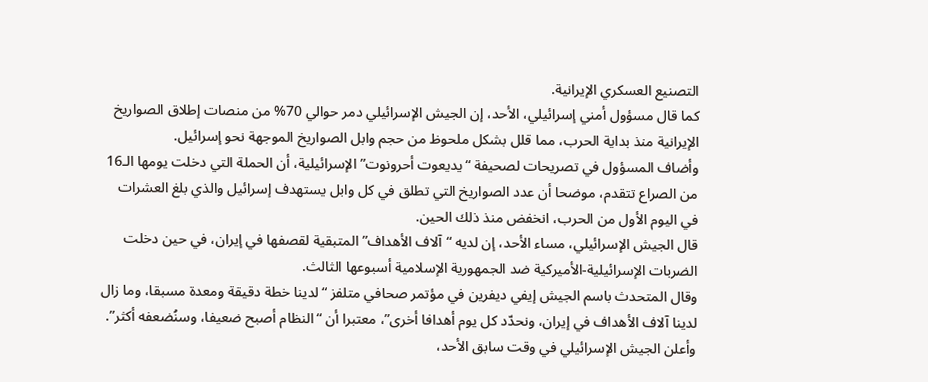التصنيع العسكري الإيرانية.
كما قال مسؤول أمني إسرائيلي، الأحد، إن الجيش الإسرائيلي دمر حوالي 70% من منصات إطلاق الصواريخ الإيرانية منذ بداية الحرب، مما قلل بشكل ملحوظ من حجم وابل الصواريخ الموجهة نحو إسرائيل.
وأضاف المسؤول في تصريحات لصحيفة “يديعوت أحرونوت” الإسرائيلية، أن الحملة التي دخلت يومها الـ16 من الصراع تتقدم، موضحا أن عدد الصواريخ التي تطلق في كل وابل يستهدف إسرائيل والذي بلغ العشرات في اليوم الأول من الحرب، انخفض منذ ذلك الحين.
قال الجيش الإسرائيلي، مساء الأحد، إن لديه “آلاف الأهداف” المتبقية لقصفها في إيران، في حين دخلت الضربات الإسرائيلية-الأميركية ضد الجمهورية الإسلامية أسبوعها الثالث.
وقال المتحدث باسم الجيش إيفي ديفرين في مؤتمر صحافي متلفز “لدينا خطة دقيقة ومعدة مسبقا، وما زال لدينا آلاف الأهداف في إيران، ونحدّد كل يوم أهدافا أخرى”، معتبرا أن “النظام أصبح ضعيفا، وسنُضعفه أكثر”.
وأعلن الجيش الإسرائيلي في وقت سابق الأحد،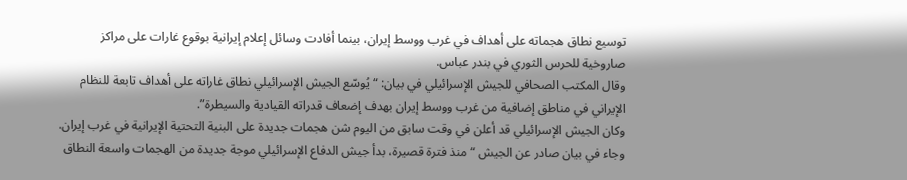توسيع نطاق هجماته على أهداف في غرب ووسط إيران، بينما أفادت وسائل إعلام إيرانية بوقوع غارات على مراكز صاروخية للحرس الثوري في بندر عباس.
وقال المكتب الصحافي للجيش الإسرائيلي في بيان: “يُوسّع الجيش الإسرائيلي نطاق غاراته على أهداف تابعة للنظام الإيراني في مناطق إضافية من غرب ووسط إيران بهدف إضعاف قدراته القيادية والسيطرة”.
وكان الجيش الإسرائيلي قد أعلن في وقت سابق من اليوم شن هجمات جديدة على البنية التحتية الإيرانية في غرب إيران. وجاء في بيان صادر عن الجيش “منذ فترة قصيرة، بدأ جيش الدفاع الإسرائيلي موجة جديدة من الهجمات واسعة النطاق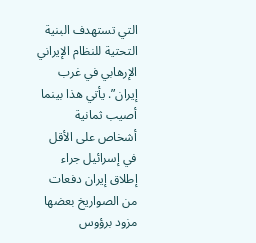التي تستهدف البنية التحتية للنظام الإيراني الإرهابي في غرب إيران”. يأتي هذا بينما أصيب ثمانية أشخاص على الأقل في إسرائيل جراء إطلاق إيران دفعات من الصواريخ بعضها مزود برؤوس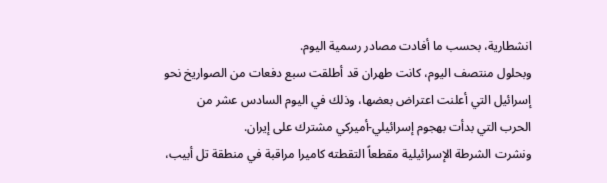انشطارية، بحسب ما أفادت مصادر رسمية اليوم.
وبحلول منتصف اليوم، كانت طهران قد أطلقت سبع دفعات من الصواريخ نحو إسرائيل التي أعلنت اعتراض بعضها، وذلك في اليوم السادس عشر من الحرب التي بدأت بهجوم إسرائيلي-أميركي مشترك على إيران.
ونشرت الشرطة الإسرائيلية مقطعاً التقطته كاميرا مراقبة في منطقة تل أبيب،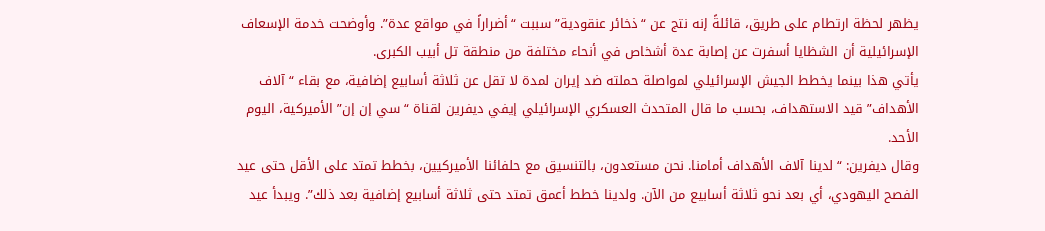يظهر لحظة ارتطام على طريق، قائلةً إنه نتج عن “ذخائر عنقودية” سببت “أضراراً في مواقع عدة”. وأوضحت خدمة الإسعاف الإسرائيلية أن الشظايا أسفرت عن إصابة عدة أشخاص في أنحاء مختلفة من منطقة تل أبيب الكبرى.
يأتي هذا بينما يخطط الجيش الإسرائيلي لمواصلة حملته ضد إيران لمدة لا تقل عن ثلاثة أسابيع إضافية، مع بقاء “آلاف الأهداف” قيد الاستهداف، بحسب ما قال المتحدث العسكري الإسرائيلي إيفي ديفرين لقناة “سي إن إن” الأميركية، اليوم الأحد.
وقال ديفرين: “لدينا آلاف الأهداف أمامنا. نحن مستعدون، بالتنسيق مع حلفائنا الأميركيين، بخطط تمتد على الأقل حتى عيد الفصح اليهودي، أي بعد نحو ثلاثة أسابيع من الآن. ولدينا خطط أعمق تمتد حتى ثلاثة أسابيع إضافية بعد ذلك”. ويبدأ عيد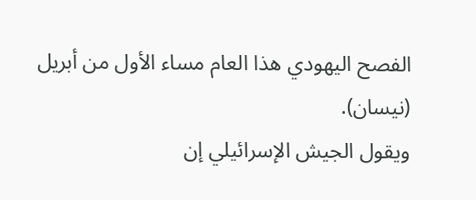الفصح اليهودي هذا العام مساء الأول من أبريل (نيسان).
ويقول الجيش الإسرائيلي إن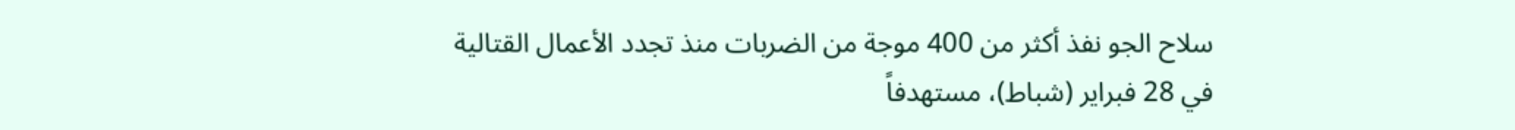سلاح الجو نفذ أكثر من 400 موجة من الضربات منذ تجدد الأعمال القتالية في 28 فبراير (شباط)، مستهدفاً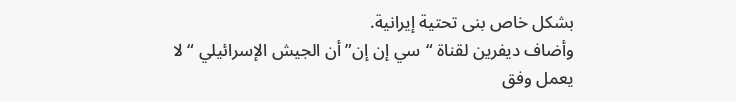بشكل خاص بنى تحتية إيرانية.
وأضاف ديفرين لقناة “سي إن إن” أن الجيش الإسرائيلي “لا يعمل وفق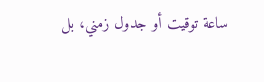ساعة توقيت أو جدول زمني، بل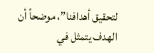لتحقيق أهدافنا”، موضحاً أن الهدف يتمثل في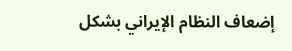إضعاف النظام الإيراني بشكل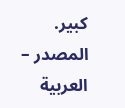كبير.
المصدر – العربية